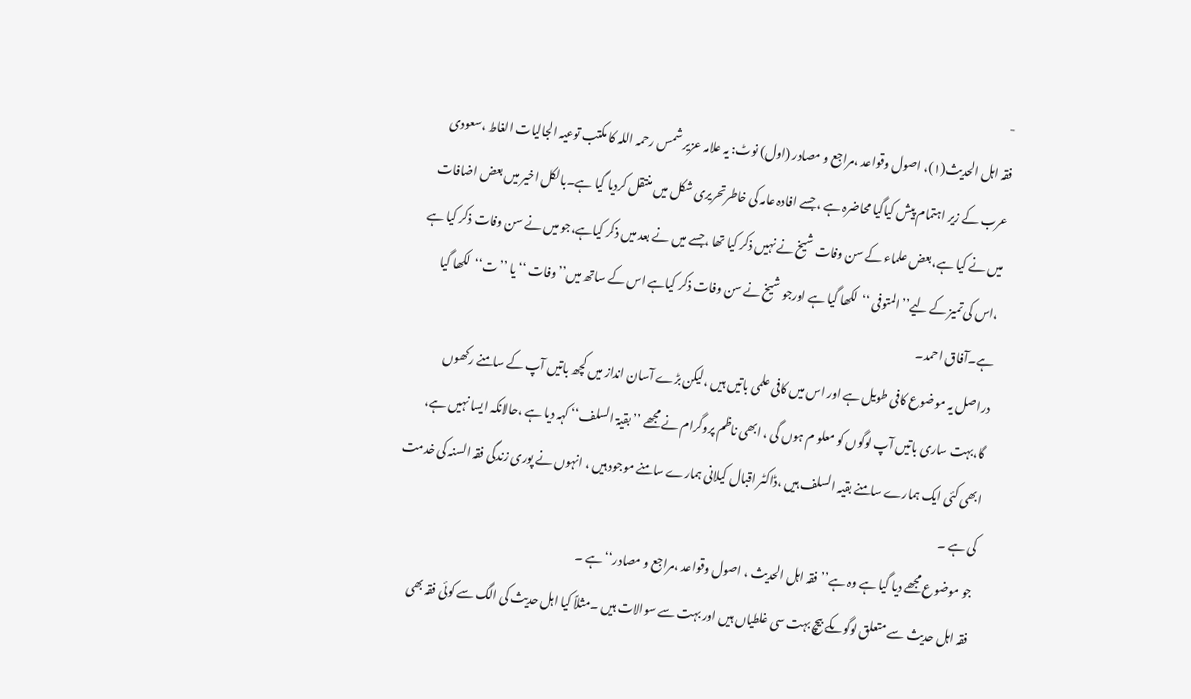-
فقہ اہل الحدیث(۱)، اصول وقواعد ،مراجع و مصادر (اول) نوٹ: یہ علامہ عزیر شمس رحمہ اللہ کا مکتب توعیہ الجالیات الغاط ،سعودی عرب کے زیر اہتمام پیش کیاگیا محاضرہ ہے ، جسے افادہ عامہ کی خاطرتحریری شکل میں منتقل کردیا گیا ہے۔بالکل اخیر میں بعض اضافات میں نے کیا ہے،بعض علماء کے سن وفات شیخ نے نہیں ذکر کیا تھا ،جسے میں نے بعد میں ذکر کیاہے،جو میں نے سن وفات ذکر کیا ہے ،اس کی تمیز کے لیے’’المتوفی ‘‘لکھا گیا ہے اورجو شیخ نے سن وفات ذکر کیاہے اس کے ساتھ میں’’وفات ‘‘یا ’’ت‘‘لکھا گیا ہے۔آفاق احمد۔
دراصل یہ موضوع کافی طویل ہے اور اس میں کافی علمی باتیں ہیں ،لیکن بڑے آسان انداز میں کچھ باتیں آپ کے سامنے رکھوں گا،بہت ساری باتیں آپ لوگوں کو معلو م ہوں گی ، ابھی ناظم پروگرام نے مجھے ’’بقیۃ السلف‘‘ کہہ دیا ہے ،حالانکہ ایسا نہیں ہے، ابھی کئی ایک ہمارے سامنے بقیہ السلف ہیں ،ڈاکٹر اقبال کیلانی ہمارے سامنے موجود ہیں ، انہوں نے پوری زندگی فقہ السنہ کی خدمت کی ہے ۔
جو موضوع مجھے دیا گیا ہے وہ ہے’’فقہ اہل الحدیث ، اصول وقواعد ،مراجع و مصادر‘‘ہے ۔
فقہ اہل حدیث سے متعلق لوگوںکے بیچ بہت سی غلطیاں ہیں اور بہت سے سوالات ہیں ۔مثلاً کیا اہل حدیث کی الگ سے کوئی فقہ بھی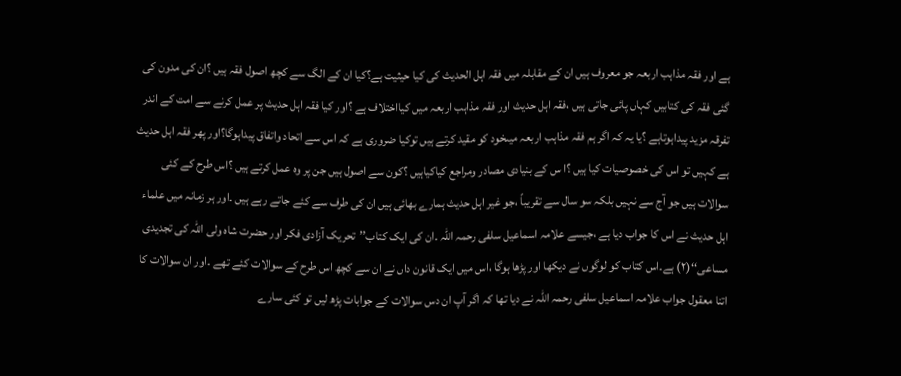ہے اور فقہ مذاہب اربعہ جو معروف ہیں ان کے مقابلہ میں فقہ اہل الحدیث کی کیا حیثیت ہے؟کیا ان کے الگ سے کچھ اصول فقہ ہیں ؟ان کی مدون کی گئی فقہ کی کتابیں کہاں پائی جاتی ہیں ،فقہ اہل حدیث اور فقہ مذاہب اربعہ میں کیااختلاف ہے ؟اور کیا فقہ اہل حدیث پر عمل کرنے سے امت کے اندر تفرقہ مزید پیداہوتاہے ؟یا یہ کہ اگر ہم فقہ مذاہب اربعہ میںخود کو مقید کرتے ہیں توکیا ضروری ہے کہ اس سے اتحاد واتفاق پیداہوگا؟اور پھر فقہ اہل حدیث ہے کہیں تو اس کی خصوصیات کیا ہیں ؟ا س کے بنیادی مصادر ومراجع کیاکیاہیں ؟کون سے اصول ہیں جن پر وہ عمل کرتے ہیں ؟اس طرح کے کئی سوالات ہیں جو آج سے نہیں بلکہ سو سال سے تقریباً ،جو غیر اہل حدیث ہمارے بھائی ہیں ان کی طرف سے کئے جاتے رہے ہیں ۔اور ہر زمانہ میں علماء اہل حدیث نے اس کا جواب دیا ہے ،جیسے علامہ اسماعیل سلفی رحمہ اللہ ۔ان کی ایک کتاب’’تحریک آزادی فکر اور حضرت شاہ ولی اللہ کی تجدیدی مساعی‘‘(۲) ہے۔اس کتاب کو لوگوں نے دیکھا اور پڑھا ہوگا ،اس میں ایک قانون داں نے ان سے کچھ اس طرح کے سوالات کئے تھے ۔اور ان سوالات کا اتنا معقول جواب علامہ اسماعیل سلفی رحمہ اللہ نے دیا تھا کہ اگر آپ ان دس سوالات کے جوابات پڑھ لیں تو کئی سارے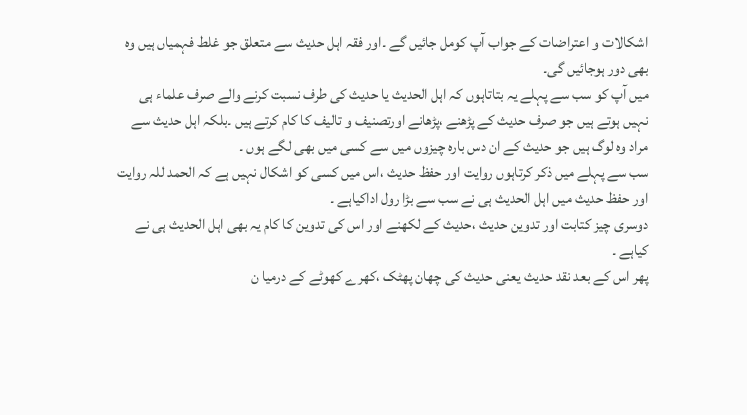اشکالات و اعتراضات کے جواب آپ کومل جائیں گے ۔اور فقہ اہل حدیث سے متعلق جو غلط فہمیاں ہیں وہ بھی دور ہوجائیں گی۔
میں آپ کو سب سے پہلے یہ بتاتاہوں کہ اہل الحدیث یا حدیث کی طرف نسبت کرنے والے صرف علماء ہی نہیں ہوتے ہیں جو صرف حدیث کے پڑھنے ،پڑھانے اورتصنیف و تالیف کا کام کرتے ہیں ۔بلکہ اہل حدیث سے مراد وہ لوگ ہیں جو حدیث کے ان دس بارہ چیزوں میں سے کسی میں بھی لگے ہوں ۔
سب سے پہلے میں ذکر کرتاہوں روایت اور حفظ حدیث ،اس میں کسی کو اشکال نہیں ہے کہ الحمد للہ روایت اور حفظ حدیث میں اہل الحدیث ہی نے سب سے بڑا رول اداکیاہے ۔
دوسری چیز کتابت اور تدوین حدیث ،حدیث کے لکھنے اور اس کی تدوین کا کام یہ بھی اہل الحدیث ہی نے کیاہے ۔
پھر اس کے بعد نقد حدیث یعنی حدیث کی چھان پھٹک ،کھرے کھوٹے کے درمیا ن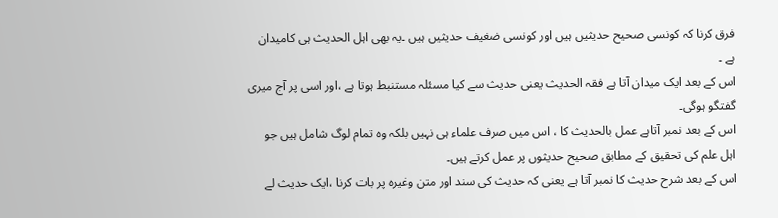فرق کرنا کہ کونسی صحیح حدیثیں ہیں اور کونسی ضغیف حدیثیں ہیں ۔یہ بھی اہل الحدیث ہی کامیدان ہے ۔
اس کے بعد ایک میدان آتا ہے فقہ الحدیث یعنی حدیث سے کیا مسئلہ مستنبط ہوتا ہے ،اور اسی پر آج میری گفتگو ہوگی۔
اس کے بعد نمبر آتاہے عمل بالحدیث کا ، اس میں صرف علماء ہی نہیں بلکہ وہ تمام لوگ شامل ہیں جو اہل علم کی تحقیق کے مطابق صحیح حدیثوں پر عمل کرتے ہیں۔
اس کے بعد شرح حدیث کا نمبر آتا ہے یعنی کہ حدیث کی سند اور متن وغیرہ پر بات کرنا ،ایک حدیث لے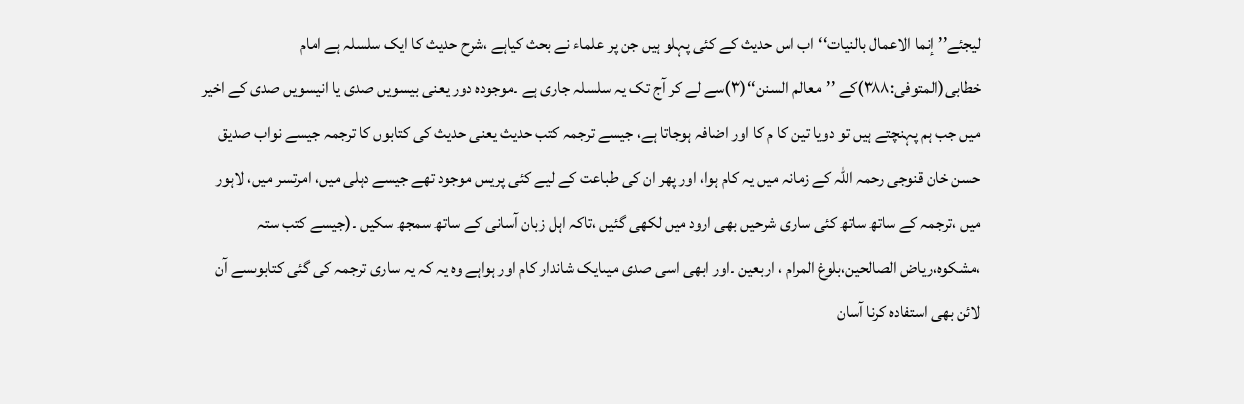لیجئے’’إنما الاعمال بالنیات‘‘اب اس حدیث کے کئی پہلو ہیں جن پر علماء نے بحث کیاہے ،شرح حدیث کا ایک سلسلہ ہے امام خطابی(المتوفی:۳۸۸)کے ’’معالم السنن‘‘(۳)سے لے کر آج تک یہ سلسلہ جاری ہے ۔موجودہ دور یعنی بیسویں صدی یا انیسویں صدی کے اخیر میں جب ہم پہنچتے ہیں تو دویا تین کا م کا اور اضافہ ہوجاتا ہے، جیسے ترجمہ کتب حدیث یعنی حدیث کی کتابوں کا ترجمہ جیسے نواب صدیق حسن خان قنوجی رحمہ اللہ کے زمانہ میں یہ کام ہوا، اور پھر ان کی طباعت کے لیے کئی پریس موجود تھے جیسے دہلی میں، امرتسر میں، لاہور میں ،ترجمہ کے ساتھ ساتھ کئی ساری شرحیں بھی ارود میں لکھی گئیں ،تاکہ اہل زبان آسانی کے ساتھ سمجھ سکیں ۔(جیسے کتب ستہ ،مشکوہ،ریاض الصالحین،بلوغ المرام ، اربعین ۔اور ابھی اسی صدی میںایک شاندار کام اور ہواہے وہ یہ کہ یہ ساری ترجمہ کی گئی کتابوںسے آن لائن بھی استفادہ کرنا آسان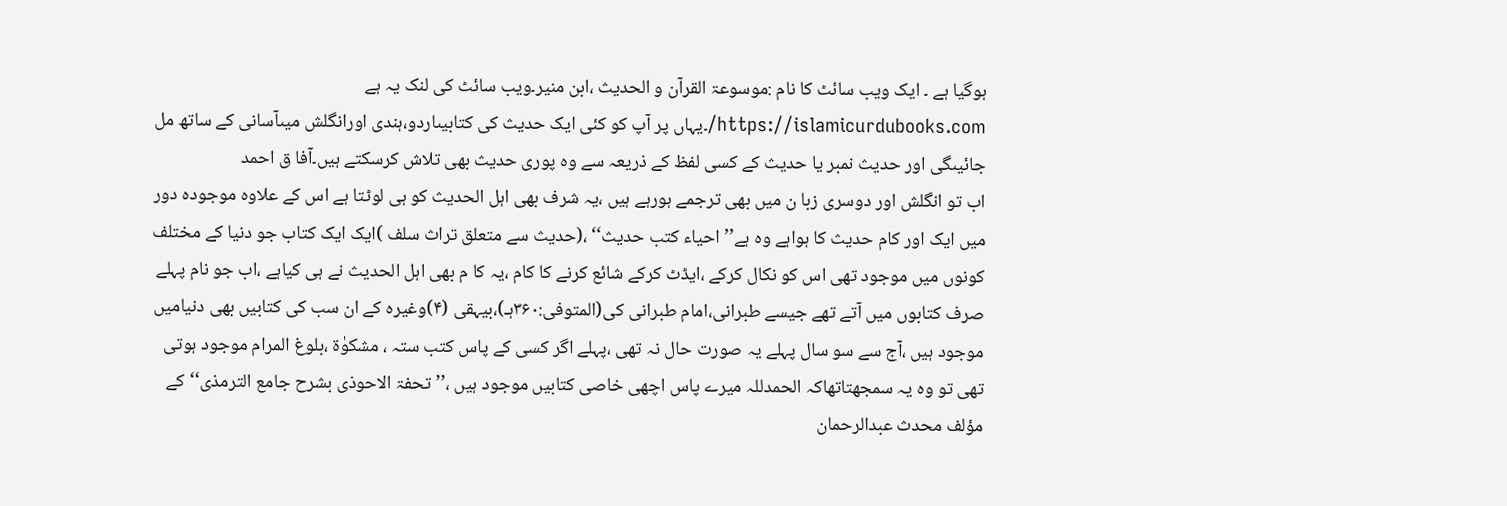ہوگیا ہے ۔ ایک ویب سائٹ کا نام :موسوعۃ القرآن و الحدیث ،ابن منیر۔ویب سائٹ کی لنک یہ ہے https://islamicurdubooks.com/۔یہاں پر آپ کو کئی ایک حدیث کی کتابیںاردو،ہندی اورانگلش میںآسانی کے ساتھ مل جائیںگی اور حدیث نمبر یا حدیث کے کسی لفظ کے ذریعہ سے وہ پوری حدیث بھی تلاش کرسکتے ہیں۔آفا ق احمد
اب تو انگلش اور دوسری زبا ن میں بھی ترجمے ہورہے ہیں ،یہ شرف بھی اہل الحدیث کو ہی لوٹتا ہے اس کے علاوہ موجودہ دور میں ایک اور کام حدیث کا ہواہے وہ ہے’’ احیاء کتب حدیث‘‘ ،(حدیث سے متعلق تراث سلف )ایک ایک کتاب جو دنیا کے مختلف کونوں میں موجود تھی اس کو نکال کرکے ،ایڈٹ کرکے شائع کرنے کا کام ،یہ کا م بھی اہل الحدیث نے ہی کیاہے ،اب جو نام پہلے صرف کتابوں میں آتے تھے جیسے طبرانی،امام طبرانی کی(المتوفی:۳۶۰ہـ)،بیہقی (۴)وغیرہ کے ان سب کی کتابیں بھی دنیامیں موجود ہیں ،آج سے سو سال پہلے یہ صورت حال نہ تھی ،پہلے اگر کسی کے پاس کتب ستہ ، مشکوٰۃ ،بلوغ المرام موجود ہوتی تھی تو وہ یہ سمجھتاتھاکہ الحمدللہ میرے پاس اچھی خاصی کتابیں موجود ہیں ،’’تحفۃ الاحوذی بشرح جامع الترمذی‘‘کے مؤلف محدث عبدالرحمان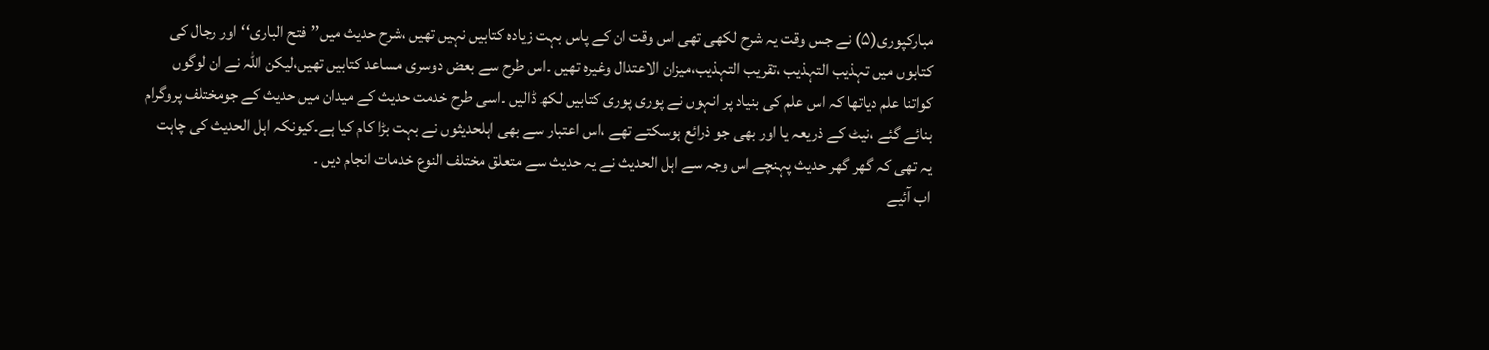مبارکپوری(۵) نے جس وقت یہ شرح لکھی تھی اس وقت ان کے پاس بہت زیادہ کتابیں نہیں تھیں ،شرح حدیث میں’’فتح الباری‘‘اور رجال کی کتابوں میں تہذیب التہذیب ،تقریب التہذیب،میزان الاعتدال وغیرہ تھیں ۔اس طرح سے بعض دوسری مساعد کتابیں تھیں،لیکن اللہ نے ان لوگوں کواتنا علم دیاتھا کہ اس علم کی بنیاد پر انہوں نے پوری پوری کتابیں لکھ ڈالیں ۔اسی طرح خدمت حدیث کے میدان میں حدیث کے جومختلف پروگرام بنائے گئے ،نیٹ کے ذریعہ یا اور بھی جو ذرائع ہوسکتے تھے ،اس اعتبار سے بھی اہلحدیثوں نے بہت بڑا کام کیا ہے۔کیونکہ اہل الحدیث کی چاہت یہ تھی کہ گھر گھر حدیث پہنچے اس وجہ سے اہل الحدیث نے یہ حدیث سے متعلق مختلف النوع خدمات انجام دیں ۔
اب آئیے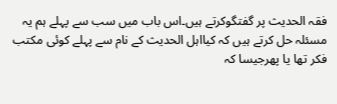فقہ الحدیث پر گفتگوکرتے ہیں۔اس باب میں سب سے پہلے ہم یہ مسئلہ حل کرتے ہیں کہ کیااہل الحدیث کے نام سے پہلے کوئی مکتب فکر تھا یا پھرجیسا کہ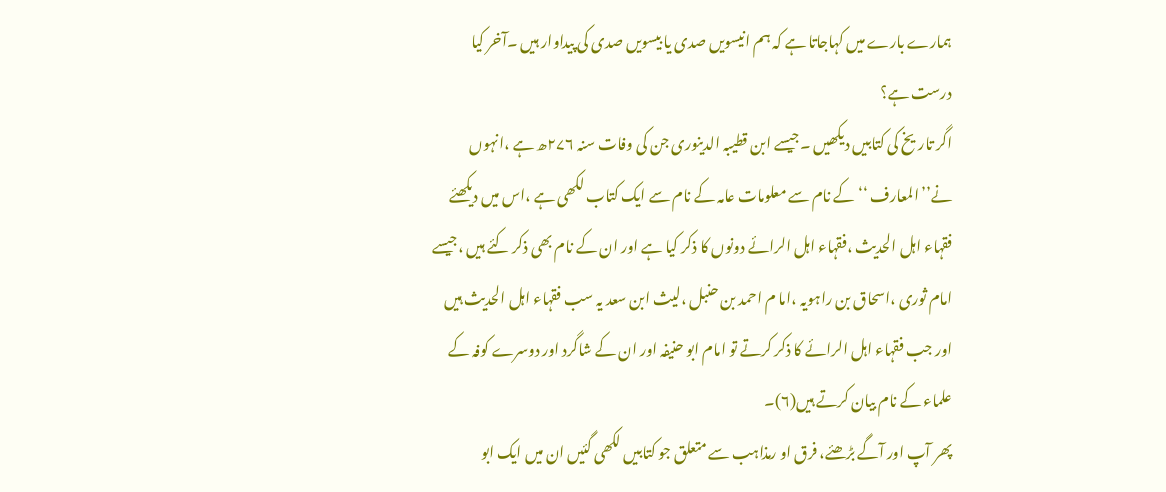ہمارے بارے میں کہاجاتا ہے کہ ہم انیسویں صدی یا بیسویں صدی کی پیداوار ہیں ۔آخر کیا درست ہے؟
اگر تاریخ کی کتابیں دیکھیں ۔جیسے ابن قطیبہ الدینوری جن کی وفات سنہ ۲۷۶ھ ہے ،انہوں نے’’المعارف ‘‘کے نام سے معلومات عامہ کے نام سے ایک کتاب لکھی ہے ،اس میں دیکھئے فقہاء اہل الحدیث ،فقہاء اہل الرائے دونوں کا ذکر کیا ہے اور ان کے نام بھی ذکر کئے ہیں ،جیسے امام ثوری ،اسحاق بن راہویہ ،اما م احمد بن حنبل ،لیث ابن سعد یہ سب فقہاء اہل الحدیث ہیں اور جب فقہاء اہل الرائے کا ذکر کرتے تو امام ابو حنیفہ اور ان کے شاگرد اور دوسرے کوفہ کے علماء کے نام بیان کرتے ہیں(۶)۔
پھر آپ اور آگے بڑھئے، فرق او رمذاہب سے متعلق جو کتابیں لکھی گئیں ان میں ایک ابو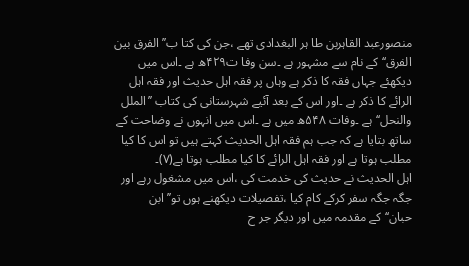منصورعبد القاہربن طا ہر البغدادی تھے ،جن کی کتا ب’’الفرق بین الفرق‘‘کے نام سے مشہور ہے ۔سن وفا ت۴۲۹ھ ہے ۔اس میں دیکھئے جہاں فقہ کا ذکر ہے وہاں پر فقہ اہل حدیث اور فقہ اہل الرائے کا ذکر ہے ۔اور اس کے بعد آئیے شہرستانی کی کتاب ’’الملل والنحل‘‘ہے ۔وفات ۵۴۸ھ میں ہے ۔اس میں انہوں نے وضاحت کے ساتھ بتایا ہے کہ جب ہم فقہ اہل الحدیث کہتے ہیں تو اس کا کیا مطلب ہوتا ہے اور فقہ اہل الرائے کا کیا مطلب ہوتا ہے(۷)۔
اہل الحدیث نے حدیث کی خدمت کی ،اس میں مشغول رہے اور جگہ جگہ سفر کرکے کام کیا ،تفصیلات دیکھنے ہوں تو’’ابن حبان‘‘کے مقدمہ میں اور دیگر جر ح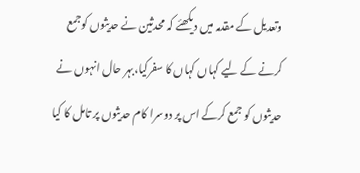وتعدیل کے مقدمہ میں دیکھئے کہ محدثین نے حدیثوں کوجمع کرنے کے لیے کہاں کہاں کا سفرکیا،بہر حال انہوں نے حدیثوں کو جمع کرکے اس پر دوسرا کام حدیثوں پر تامل کا کیا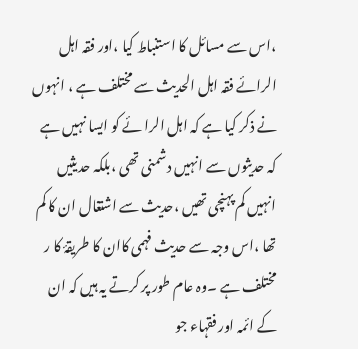،اس سے مسائل کا استنباط کیا ،اور فقہ اہل الرائے فقہ اہل الحدیث سے مختلف ہے ، انہوں نے ذکر کیا ہے کہ اہل الرا ئے کو ایسا نہیں ہے کہ حدیثوں سے انہیں دشمنی تھی ،بلکہ حدیثیں انہیں کم پہنچی تھیں ،حدیث سے اشتغال ان کا کم تھا ،اس وجہ سے حدیث فہمی کاان کا طریقۂ کا ر مختلف ہے ۔وہ عام طور پر کرتے یہ ہیں کہ ان کے ائمہ اور فقہاء جو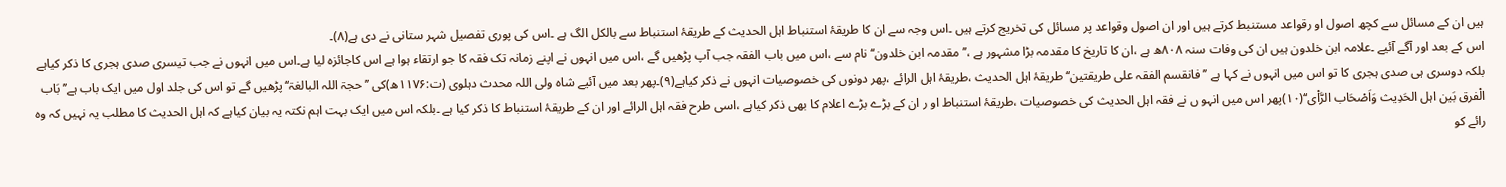ہیں ان کے مسائل سے کچھ اصول او رقواعد مستنبط کرتے ہیں اور ان اصول وقواعد پر مسائل کی تخریج کرتے ہیں ۔اس وجہ سے ان کا طریقۂ استنباط اہل الحدیث کے طریقۂ استنباط سے بالکل الگ ہے ۔اس کی پوری تفصیل شہر ستانی نے دی ہے(۸)۔
اس کے بعد اور آگے آئیے ۔علامہ ابن خلدون ہیں ان کی وفات سنہ ۸۰۸ھ ہے ،ان کا تاریخ کا مقدمہ بڑا مشہور ہے ،’’مقدمہ ابن خلدون‘‘نام سے ،اس میں باب الفقہ جب آپ پڑھیں گے ،اس میں انہوں نے اپنے زمانہ تک فقہ کا جو ارتقاء ہوا ہے اس کاجائزہ لیا ہے۔اس میں انہوں نے جب تیسری صدی ہجری کا ذکر کیاہے بلکہ دوسری ہی صدی ہجری کا تو اس میں انہوں نے کہا ہے ’’فانقسم الفقہ علی طریقتین‘‘ طریقۂ اہل الحدیث ،طریقۂ اہل الرائے ،پھر دونوں کی خصوصیات انہوں نے ذکر کیاہے(۹)۔پھر بعد میں آئیے شاہ ولی اللہ محدث دہلوی (ت:۱۱۷۶ھ)کی ’’حجۃ اللہ البالغۃ‘‘پڑھیں گے تو اس کی جلد اول میں ایک باب ہے’’بَاب الْفرق بَین اہل الحَدِیث وَاَصْحَاب الرَّاْی‘‘(۱۰)پھر اس میں انہو ں نے فقہ اہل الحدیث کی خصوصیات ،طریقۂ استنباط او ر ان کے بڑے بڑے اعلام کا بھی ذکر کیاہے ،اسی طرح فقہ اہل الرائے اور ان کے طریقۂ استنباط کا ذکر کیا ہے ۔بلکہ اس میں ایک بہت اہم نکتہ یہ بیان کیاہے کہ اہل الحدیث کا مطلب یہ نہیں کہ وہ رائے کو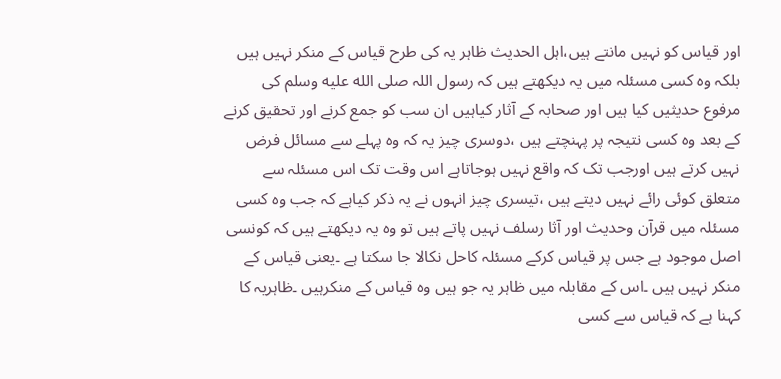اور قیاس کو نہیں مانتے ہیں،اہل الحدیث ظاہر یہ کی طرح قیاس کے منکر نہیں ہیں بلکہ وہ کسی مسئلہ میں یہ دیکھتے ہیں کہ رسول اللہ صلى الله عليه وسلم کی مرفوع حدیثیں کیا ہیں اور صحابہ کے آثار کیاہیں ان سب کو جمع کرنے اور تحقیق کرنے کے بعد وہ کسی نتیجہ پر پہنچتے ہیں ،دوسری چیز یہ کہ وہ پہلے سے مسائل فرض نہیں کرتے ہیں اورجب تک کہ واقع نہیں ہوجاتاہے اس وقت تک اس مسئلہ سے متعلق کوئی رائے نہیں دیتے ہیں ،تیسری چیز انہوں نے یہ ذکر کیاہے کہ جب وہ کسی مسئلہ میں قرآن وحدیث اور آثا رسلف نہیں پاتے ہیں تو وہ یہ دیکھتے ہیں کہ کونسی اصل موجود ہے جس پر قیاس کرکے مسئلہ کاحل نکالا جا سکتا ہے ۔یعنی قیاس کے منکر نہیں ہیں ۔اس کے مقابلہ میں ظاہر یہ جو ہیں وہ قیاس کے منکرہیں ۔ظاہریہ کا کہنا ہے کہ قیاس سے کسی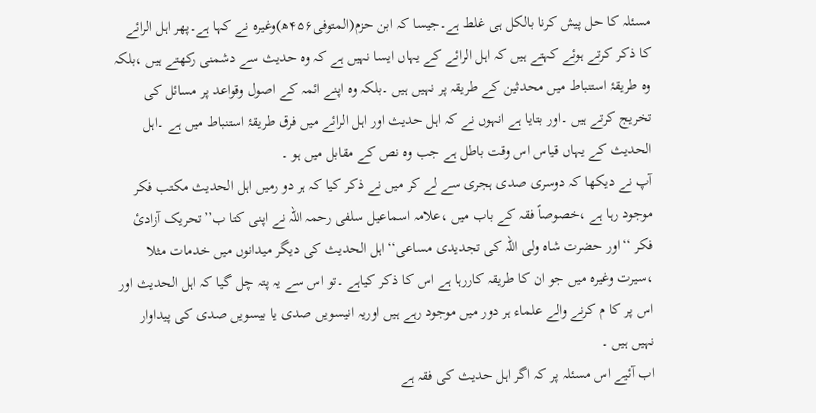مسئلہ کا حل پیش کرنا بالکل ہی غلط ہے۔جیسا کہ ابن حزم(المتوفی۴۵۶ھ)وغیرہ نے کہا ہے۔پھر اہل الرائے کا ذکر کرتے ہوئے کہتے ہیں کہ اہل الرائے کے یہاں ایسا نہیں ہے کہ وہ حدیث سے دشمنی رکھتے ہیں ،بلکہ وہ طریقۂ استنباط میں محدثین کے طریقہ پر نہیں ہیں ۔بلکہ وہ اپنے ائمہ کے اصول وقواعد پر مسائل کی تخریج کرتے ہیں ۔اور بتایا ہے انہوں نے کہ اہل حدیث اور اہل الرائے میں فرق طریقۂ استنباط میں ہے ۔اہل الحدیث کے یہاں قیاس اس وقت باطل ہے جب وہ نص کے مقابل میں ہو ۔
آپ نے دیکھا کہ دوسری صدی ہجری سے لے کر میں نے ذکر کیا کہ ہر دو رمیں اہل الحدیث مکتب فکر موجود رہا ہے ،خصوصاً فقہ کے باب میں ،علامہ اسماعیل سلفی رحمہ اللہ نے اپنی کتا ب’’تحریک آزادیٔ فکر ‘‘اور حضرت شاہ ولی اللہ کی تجدیدی مساعی‘‘اہل الحدیث کی دیگر میدانوں میں خدمات مثلا ،سیرت وغیرہ میں جو ان کا طریقہ کاررہا ہے اس کا ذکر کیاہے ۔تو اس سے یہ پتہ چل گیا کہ اہل الحدیث اور اس پر کا م کرنے والے علماء ہر دور میں موجود رہے ہیں اوریہ انیسویں صدی یا بیسویں صدی کی پیداوار نہیں ہیں ۔
اب آئیے اس مسئلہ پر کہ اگر اہل حدیث کی فقہ ہے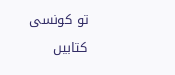تو کونسی کتابیں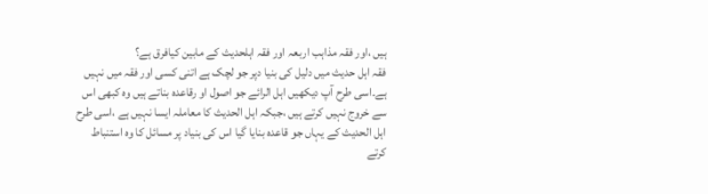ہیں ،اور فقہ مذاہب اربعہ اور فقہ اہلحدیث کے مابین کیافرق ہے؟
فقہ اہل حدیث میں دلیل کی بنیا دپر جو لچک ہے اتنی کسی اور فقہ میں نہیں ہے۔اسی طرح آپ دیکھیں اہل الرائے جو اصول او رقاعدہ بناتے ہیں وہ کبھی اس سے خروج نہیں کرتے ہیں ،جبکہ اہل الحدیث کا معاملہ ایسا نہیں ہے ،اسی طرح اہل الحدیث کے یہاں جو قاعدہ بنایا گیا اس کی بنیاد پر مسائل کا وہ استنباط کرتے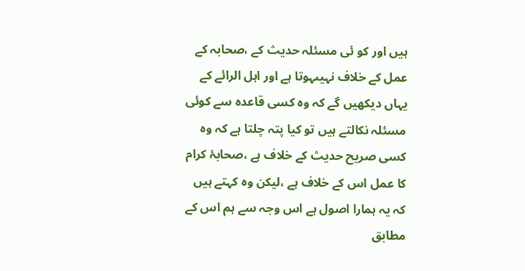ہیں اور کو ئی مسئلہ حدیث کے ،صحابہ کے عمل کے خلاف نہیںہوتا ہے اور اہل الرائے کے یہاں دیکھیں گے کہ وہ کسی قاعدہ سے کوئی مسئلہ نکالتے ہیں تو کیا پتہ چلتا ہے کہ وہ کسی صریح حدیث کے خلاف ہے ،صحابۂ کرام کا عمل اس کے خلاف ہے ،لیکن وہ کہتے ہیں کہ یہ ہمارا اصول ہے اس وجہ سے ہم اس کے مطابق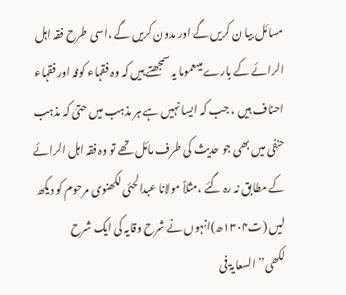مسائل بیا ن کریں گے اور مدون کریں گے ،اسی طرح فقہ اہل الرائے کے بارے میںعموما یہ سمجھتے ہیں کہ وہ فقہاء کوفہ اور فقہاء احناف ہیں ، جب کہ ایسا نہیں ہے ہر مذہب میں حتیٰ کہ مذہب حنفی میں بھی جو حدیث کی طرف مائل تھے تو وہ فقہ اہل الرائے کے مطابق نہ رہ گئے ،مثلاً مولانا عبدالحئی لکھنوی مرحوم کو دیکھ لیں (ت۱۳۰۴ھ)انہوں نے شرح وقایہ کی ایک شرح لکھی’’السعایۃ فی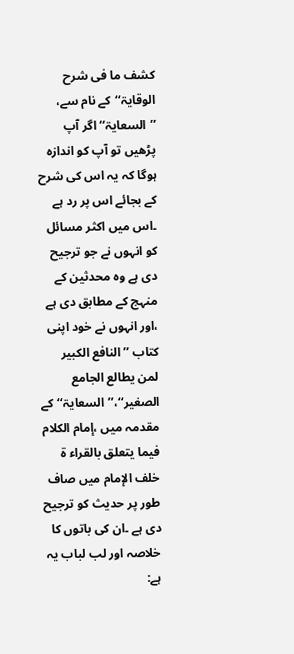کشف ما فی شرح الوقایۃ‘‘کے نام سے، ’’السعایۃ‘‘اگر آپ پڑھیں تو آپ کو اندازہ ہوگا کہ یہ اس کی شرح کے بجائے اس پر رد ہے ۔اس میں اکثر مسائل کو انہوں نے جو ترجیح دی ہے وہ محدثین کے منہج کے مطابق دی ہے ،اور انہوں نے خود اپنی کتاب ’’النافع الکبیر لمن یطالع الجامع الصغیر‘‘،’’السعایۃ‘‘کے مقدمہ میں ،إمام الکلام فیما یتعلق بالقراء ۃ خلف الإمام میں صاف طور پر حدیث کو ترجیح دی ہے ۔ان کی باتوں کا خلاصہ اور لب لباب یہ ہے: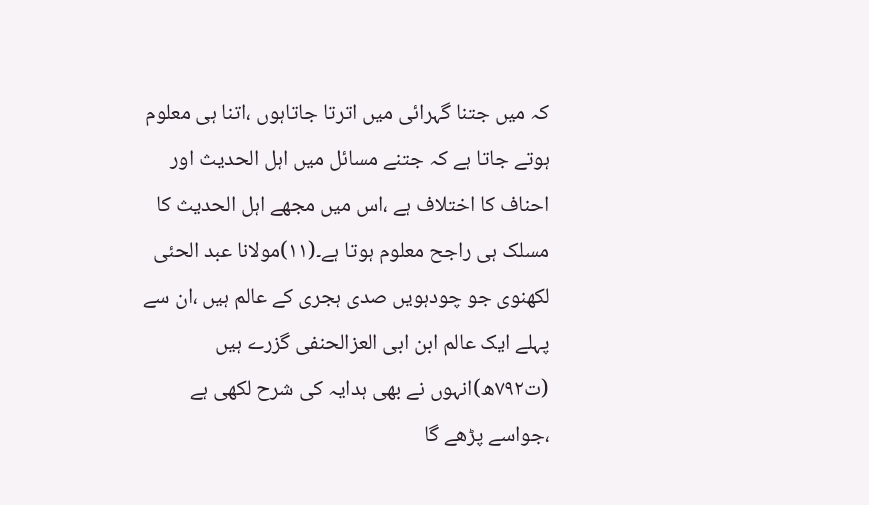کہ میں جتنا گہرائی میں اترتا جاتاہوں ،اتنا ہی معلوم ہوتے جاتا ہے کہ جتنے مسائل میں اہل الحدیث اور احناف کا اختلاف ہے ،اس میں مجھے اہل الحدیث کا مسلک ہی راجح معلوم ہوتا ہے۔(۱۱)مولانا عبد الحئی لکھنوی جو چودہویں صدی ہجری کے عالم ہیں ،ان سے پہلے ایک عالم ابن ابی العزالحنفی گزرے ہیں (ت۷۹۲ھ)انہوں نے بھی ہدایہ کی شرح لکھی ہے ،جواسے پڑھے گا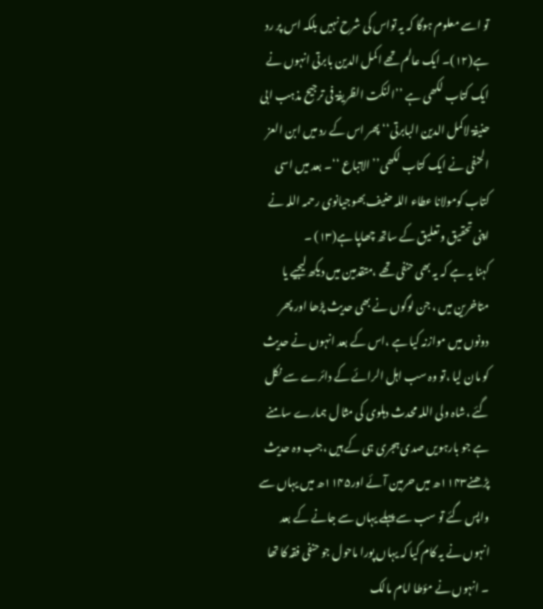تو اسے معلوم ہوگا کہ یہ تواس کی شرح نہیں بلکہ اس پر رد ہے(۱۲)۔ ایک عالم تھے اکمل الدین بابرتی انہوں نے ایک کتاب لکھی ہے ’’النکت الظریفۃ فی ترجیح مذہب ابی حنیفۃ لاکمل الدین البابرتی‘‘ پھر اس کے رد میں ابن العز الحنفی نے ایک کتاب لکھی’’الاتباع ‘‘۔ بعد میں اسی کتاب کومولانا عطاء اللہ حنیف بھوجیانوی رحمہ اللہ نے اپنی تحقیق و تعلیق کے ساتھ چھاپا ہے(۱۳) ۔
کہنا یہ ہے کہ یہ بھی حنفی تھے ،متقدمین میں دیکھ لیجیے یا متاخرین میں ، جن لوگوں نے بھی حدیث پڑھا اور پھر دونوں میں موازنہ کیا ہے ،اس کے بعد انہوں نے حدیث کو مان لیا ،تو وہ سب اہل الرائے کے دائرے سے نکل گئے ،شاہ ولی اللہ محدث دہلوی کی مثا ل ہمارے سامنے ہے جو بارہویں صدی ہجری ہی کے ہیں ،جب وہ حدیث پڑھنے۱۱۴۳ھ میں حرمین آئے اور۱۱۴۵ھ میں یہاں سے واپس گئے تو سب سے پہلے یہاں سے جانے کے بعد انہوں نے یہ کام کیا کہ یہاں پورا ماحول جو حنفی فقہ کا تھا ۔ انہوں نے مؤطا امام مالک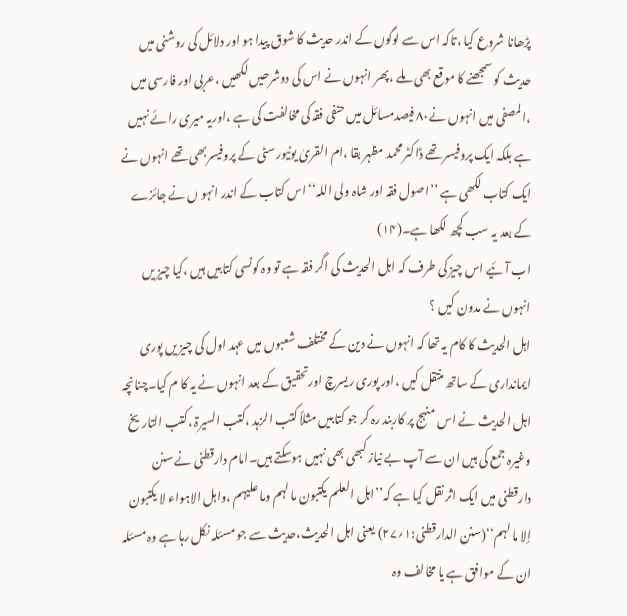پڑھانا شروع کیا ،تاکہ اس سے لوگوں کے اندر حدیث کا شوق پیدا ہو اور دلائل کی روشنی میں حدیث کو سمجھنے کا موقع بھی ملے ،پھر انہوں نے اس کی دوشرحیں لکھیں ،عربی اور فارسی میں ،المصفی میں انہوں نے۸۰ فیصدمسائل میں حنفی فقہ کی مخالفت کی ہے ،اوریہ میری رائے نہیں ہے بلکہ ایک پروفیسر تھے ڈاکٹر محمد مظہر بقا ،ام القریٰ یونیورسٹی کے پروفیسربھی تھے انہوں نے ایک کتاب لکھی ہے ’’اصول فقہ اور شاہ ولی اللہ‘‘ اس کتاب کے اندر انہو ں نے جائزے کے بعد یہ سب کچھ لکھا ہے۔(۱۴)
اب آئیے اس چیز کی طرف کہ اہل الحدیث کی اگر فقہ ہے تو وہ کونسی کتابیں ہیں ،کیا چیز یں انہوں نے مدون کیں ؟
اہل الحدیث کا کام یہ تھا کہ انہوں نے دین کے مختلف شعبوں میں عہد اول کی چیز یں پوری ایمانداری کے ساتھ منتقل کیں ،اور پوری ریسرچ اورتحقیق کے بعد انہوں نے یہ کا م کیا۔چنانچہ اہل الحدیث نے اس منہج پر کاربند رہ کر جو کتابیں مثلاً کتب الزہد ،کتب السیرۃ ،کتب التاریخ وغیرہ جمع کی ہیں ان سے آپ بے نیاز کبھی بھی نہیں ہوسکتے ہیں۔امام دارقطنی نے سنن دارقطنی میں ایک اثر نقل کیا ہے کہ’’اہل العلم یکتبون ما لہم وما علیہم ،واہل الاہواء لا یکتبون إلا ما لہم‘‘(سنن الدارقطنی:۱؍۲۷) یعنی اہل الحدیث،حدیث سے جو مسئلہ نکل رہا ہے وہ مسئلہ ان کے موافق ہے یا مخالف وہ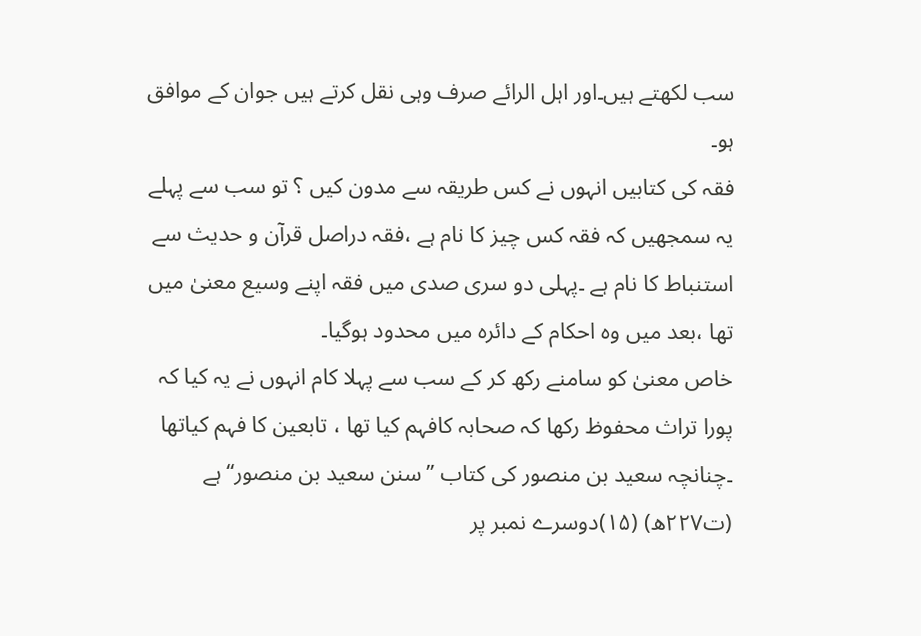سب لکھتے ہیں۔اور اہل الرائے صرف وہی نقل کرتے ہیں جوان کے موافق ہو۔
فقہ کی کتابیں انہوں نے کس طریقہ سے مدون کیں ؟ تو سب سے پہلے یہ سمجھیں کہ فقہ کس چیز کا نام ہے ،فقہ دراصل قرآن و حدیث سے استنباط کا نام ہے ۔پہلی دو سری صدی میں فقہ اپنے وسیع معنیٰ میں تھا ،بعد میں وہ احکام کے دائرہ میں محدود ہوگیا۔
خاص معنیٰ کو سامنے رکھ کر کے سب سے پہلا کام انہوں نے یہ کیا کہ پورا تراث محفوظ رکھا کہ صحابہ کافہم کیا تھا ، تابعین کا فہم کیاتھا ۔چنانچہ سعید بن منصور کی کتاب ’’سنن سعید بن منصور‘‘ہے (ت۲۲۷ھ) (۱۵)دوسرے نمبر پر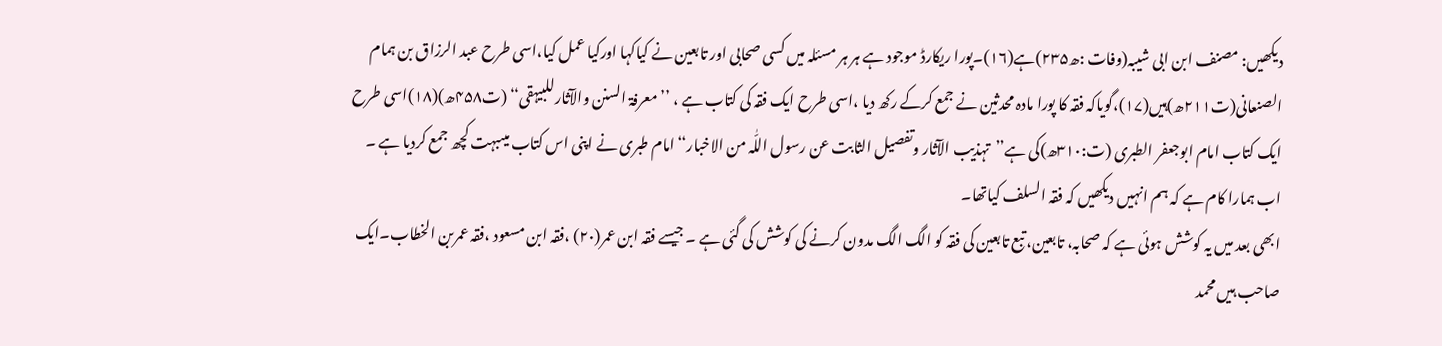دیکھیں: مصنف ابن ابی شیبہ(وفات :ھ۲۳۵)ہے(۱۶)۔پورا ریکارڈ موجود ہے ہر ہر مسئلہ میں کسی صحابی اور تابعین نے کیاکہا اورکیا عمل کیا،اسی طرح عبد الرزاق بن ہمام الصنعانی(ت۲۱۱ھ)ہیں(۱۷)،گویاکہ فقہ کا پورا مادہ محدثین نے جمع کرکے رکھ دیا ،اسی طرح ایک فقہ کی کتاب ہے ، ’’معرفۃ السنن والآثارللبیہقی‘‘ (ت۴۵۸ھ)(۱۸)اسی طرح ایک کتاب امام ابوجعفر الطبری (ت:۳۱۰ھ)کی ہے’’تہذیب الآثار وتفصیل الثابت عن رسول اللّٰہ من الاخبار‘‘امام طبری نے اپنی اس کتاب میںبہت کچھ جمع کردیا ہے ۔ اب ہمارا کام ہے کہ ہم انہیں دیکھیں کہ فقہ السلف کیاتھا۔
ابھی بعد میں یہ کوشش ہوئی ہے کہ صحابہ، تابعین، تبع تابعین کی فقہ کو الگ الگ مدون کرنے کی کوشش کی گئی ہے ۔ جیسے فقہ ابن عمر(۲۰) ،فقہ ابن مسعود ،فقہ عمربن الخطاب۔ایک صاحب ہیں محمد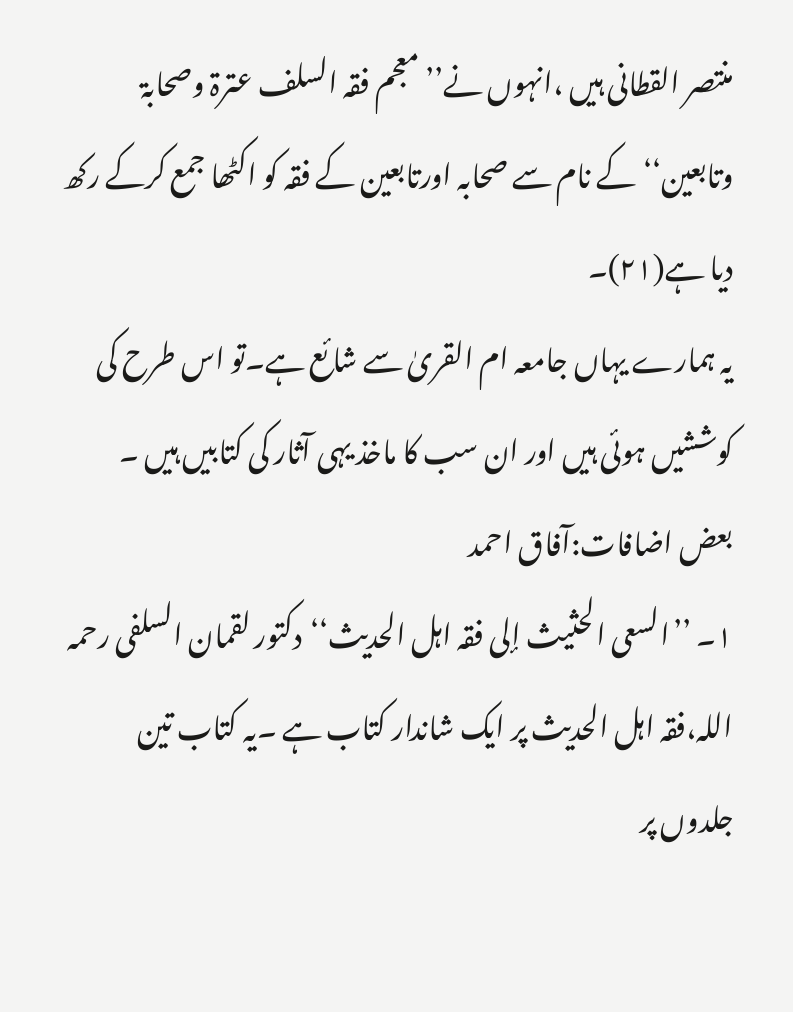منتصر القطانی ہیں ،انہوں نے’’معجم فقہ السلف عترۃ وصحابۃ وتابعین‘‘کے نام سے صحابہ اورتابعین کے فقہ کو اکٹھا جمع کرکے رکھ دیا ہے(۲۱)۔
یہ ہمارے یہاں جامعہ ام القریٰ سے شائع ہے۔تو اس طرح کی کوششیں ہوئی ہیں اور ان سب کا ماخذ یہی آثار کی کتابیں ہیں ۔
بعض اضافات:آفاق احمد
۱۔ ’’السعی الحثیث إلی فقہ اہل الحدیث‘‘دکتور لقمان السلفی رحمہ اللہ،فقہ اہل الحدیث پر ایک شاندار کتاب ہے ۔یہ کتاب تین جلدوں پر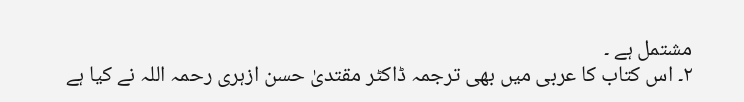مشتمل ہے ۔
۲۔ اس کتاب کا عربی میں بھی ترجمہ ڈاکٹر مقتدیٰ حسن ازہری رحمہ اللہ نے کیا ہے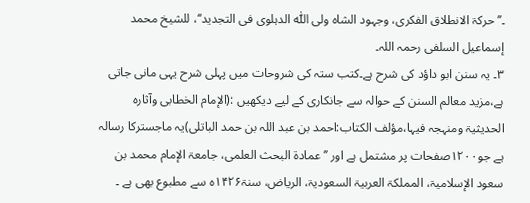۔’’ حرکۃ الانطلاق الفکری، وجہود الشاہ ولی اللّٰہ الدہلوی فی التجدید‘‘، للشیخ محمد إسماعیل السلفی رحمہ اللہ۔
۳۔ یہ سنن ابو داؤد کی شرح ہے۔کتب ستہ کی شروحات میں پہلی شرح یہی مانی جاتی ہے،مزید معالم السنن کے حوالہ سے جانکاری کے لیے دیکھیں :(الإمام الخطابی وآثارہ الحدیثیۃ ومنہجہ فیہا،مؤلف الکتاب:احمد بن عبد اللہ بن حمد الباتلی)یہ ماجسترکا رسالہ ہے جو۱۲۰۰صفحات پر مشتمل ہے اور ’’عمادۃ البحث العلمی، جامعۃ الإمام محمد بن سعود الإسلامیۃ، المملکۃ العربیۃ السعودیۃ، الریاض، سنۃ۱۴۲۶ہ سے مطبوع بھی ہے ۔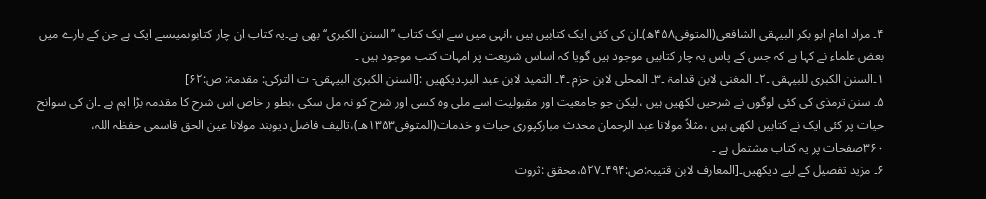۴۔ مراد امام ابو بکر البیہقی الشافعی(المتوفی۴۵۸ھ)۔ان کی کئی ایک کتابیں ہیں ،انہی میں سے ایک کتاب ’’السنن الکبری‘‘بھی ہے۔یہ کتاب ان چار کتابوںمیںسے ایک ہے جن کے بارے میں بعض علماء نے کہا ہے کہ جس کے پاس یہ چار کتابیں موجود ہیں گویا کہ اساس شریعت پر امہات کتب موجود ہیں ۔
۱۔السنن الکبری للبیہقی ۔۲۔ المغنی لابن قدامۃ ۔۳۔ المحلی لابن حزم ۔۴۔ التمید لابن عبد البر۔دیکھیں :[السنن الکبریٰ البیہقی- ت الترکی: مقدمۃ: ص:۶۲]
۵۔ سنن ترمذی کی کئی لوگوں نے شرحیں لکھیں ہیں ،لیکن جو جامعیت اور مقبولیت اسے ملی وہ کسی اور شرح کو نہ مل سکی ،بطو ر خاص اس شرح کا مقدمہ بڑا اہم ہے ۔ان کی سوانح حیات پر کئی ایک نے کتابیں لکھی ہیں ،مثلاً مولانا عبد الرحمان محدث مبارکپوری حیات و خدمات(المتوفی۱۳۵۳ھـ)،تالیف فاضل دیوبند مولانا عین الحق قاسمی حفظہ اللہ، ۳۶۰صفحات پر یہ کتاب مشتمل ہے ۔
۶۔ مزید تفصیل کے لیے دیکھیں۔[المعارف لابن قتیبہ:ص:۴۹۴۔۵۲۷،محقق :ثروت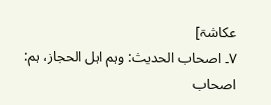عکاشۃ]
۷۔ اصحاب الحدیث: وہم اہل الحجاز، ہم: اصحاب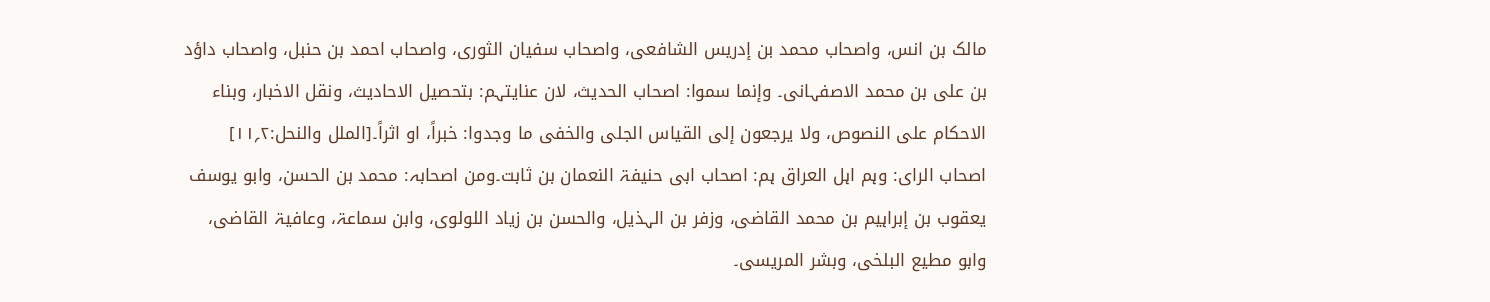مالک بن انس، واصحاب محمد بن إدریس الشافعی، واصحاب سفیان الثوری، واصحاب احمد بن حنبل، واصحاب داؤد بن علی بن محمد الاصفہانی۔ وإنما سموا: اصحاب الحدیث، لان عنایتہم: بتحصیل الاحادیث، ونقل الاخبار، وبناء الاحکام علی النصوص، ولا یرجعون إلی القیاس الجلی والخفی ما وجدوا: خبراً، او اثراً۔[الملل والنحل:۲؍۱۱]
اصحاب الرای: وہم اہل العراق ہم: اصحاب ابی حنیفۃ النعمان بن ثابت۔ومن اصحابہ: محمد بن الحسن، وابو یوسف یعقوب بن إبراہیم بن محمد القاضی، وزفر بن الہذیل، والحسن بن زیاد اللولوی، وابن سماعۃ، وعافیۃ القاضی، وابو مطیع البلخی، وبشر المریسی۔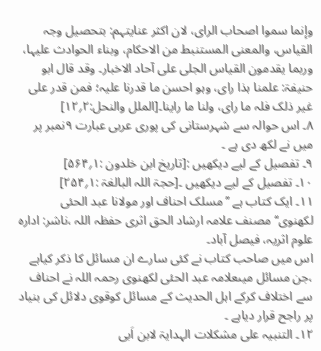وإنما سموا اصحاب الرای، لان اکثر عنایتہم: بتحصیل وجہ القیاس، والمعنی المستنبط من الاحکام، وبناء الحوادث علیہا، وربما یقدمون القیاس الجلی علی آحاد الاخبار۔ وقد قال ابو حنیفۃ: علمنا ہذا رای، وہو احسن ما قدرنا علیہ؛ فمن قدر علی غیر ذلک فلہ ما رای، ولنا ما راینا۔[الملل والنحل:۲؍۱۲]
۸۔ اس حوالہ سے شہرستانی کی پوری عربی عبارت ۹نمبر پر میں نے لکھ دی ہے ۔
۹۔ تفصیل کے لیے دیکھیں :[تاریخ ابن خلدون :۱؍۵۶۴]
۱۰۔ تفصیل کے لیے دیکھیں ۔[حجۃ اللہ البالغۃ :۱؍۲۵۴]
۱۱۔ ایک کتاب ہے ’’مسلک احناف اور مولانا عبد الحئی لکھنوی‘‘مصنف علامہ ارشاد الحق اثری حفظہ اللہ ،ناشر: ادارہ علوم اثریہ، فیصل آباد۔
اس میں صاحب کتاب نے کئی سارے ان مسائل کا ذکر کیاہے ،جن مسائل میںعلامہ عبد الحئی لکھنوی رحمہ اللہ نے احناف سے اختلاف کرکے اہل الحدیث کے مسائل کوقوی دلائل کی بنیاد پر راجح قرار دیاہے ۔
۱۲۔ التنبیہ علی مشکلات الہدایۃ لابن اَبی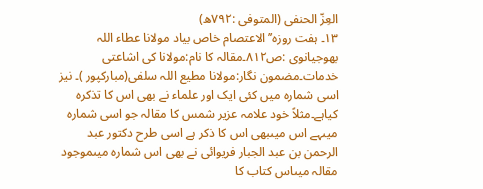العِزّ الحنفی (المتوفی :۷۹۲ھ)
۱۳۔ ہفت روزہ’’الاعتصام خاص بیاد مولانا عطاء اللہ بھوجیانوی :ص۸۱۲۔مقالہ کا نام:مولانا کی اشاعتی خدمات۔مضمون نگار:مولانا مطیع اللہ سلفی(مبارکپور )۔ نیز اسی شمارہ میں کئی ایک اور علماء نے بھی اس کا تذکرہ کیاہے۔مثلاً خود علامہ عزیر شمس کا مقالہ جو اسی شمارہ میںہے اس میںبھی اس کا ذکر ہے اسی طرح دکتور عبد الرحمن بن عبد الجبار فریوائی نے بھی اس شمارہ میںموجود مقالہ میںاس کتاب کا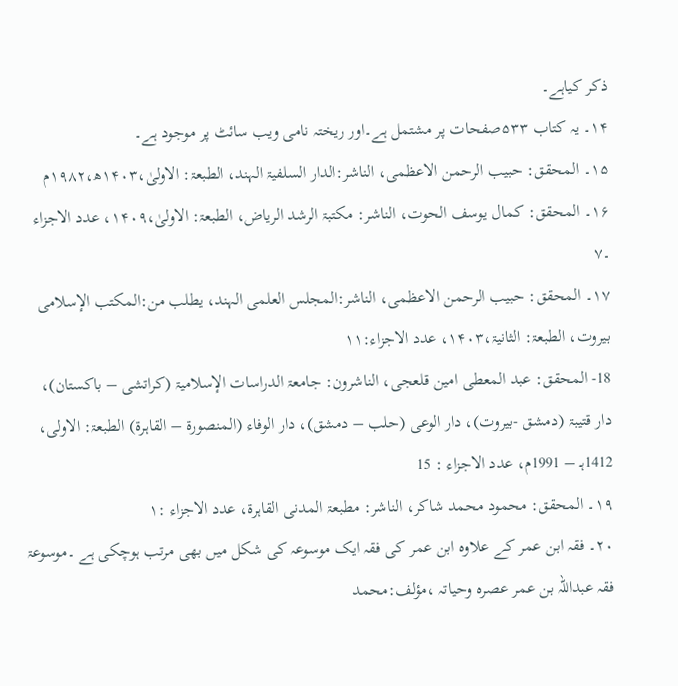ذکر کیاہے۔
۱۴۔ یہ کتاب ۵۳۳صفحات پر مشتمل ہے۔اور ریختہ نامی ویب سائٹ پر موجود ہے۔
۱۵۔ المحقق: حبیب الرحمن الاعظمی، الناشر:الدار السلفیۃ الہند، الطبعۃ: الاولیٰ،۱۴۰۳ھ،۱۹۸۲م
۱۶۔ المحقق: کمال یوسف الحوت، الناشر: مکتبۃ الرشد الریاض، الطبعۃ: الاولیٰ،۱۴۰۹، عدد الاجزاء ۔۷
۱۷۔ المحقق: حبیب الرحمن الاعظمی، الناشر:المجلس العلمی الہند، یطلب من:المکتب الإسلامی بیروت، الطبعۃ: الثانیۃ،۱۴۰۳، عدد الاجزاء:۱۱
18- المحقق: عبد المعطی امین قلعجی، الناشرون: جامعۃ الدراسات الإسلامیۃ (کراتشی – باکستان)، دار قتیبۃ (دمشق -بیروت)، دار الوعی (حلب – دمشق)، دار الوفاء (المنصورۃ – القاہرۃ) الطبعۃ: الاولی، 1412ہـ – 1991م، عدد الاجزاء : 15
۱۹۔ المحقق: محمود محمد شاکر، الناشر: مطبعۃ المدنی القاہرۃ، عدد الاجزاء :۱
۲۰۔ فقہ ابن عمر کے علاوہ ابن عمر کی فقہ ایک موسوعہ کی شکل میں بھی مرتب ہوچکی ہے ۔موسوعۃ فقہ عبداللہ بن عمر عصرہ وحیاتہ ،مؤلف:محمد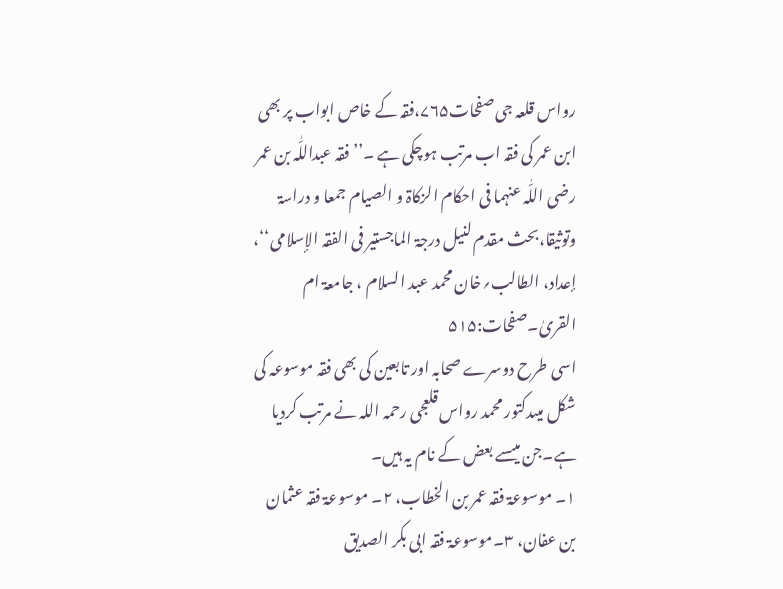رواس قلعہ جی صفحات۷۶۵،فقہ کے خاص ابواب پر بھی ابن عمر کی فقہ اب مرتب ہوچکی ہے ۔’’فقہ عبداللّٰہ بن عمر رضی اللّٰہ عنہما فی احکام الزکاۃ و الصیام جمعا و دراسۃ وتوثیقا،بحث مقدم لنیل درجۃ الماجستیر فی الفقہ الإسلامی‘‘، إعداد، الطالب؍خان محمد عبد السلام ، جامعۃ ام القریٰ۔صفحات:۵۱۵
اسی طرح دوسرے صحابہ اور تابعین کی بھی فقہ موسوعہ کی شکل میںدکتور محمد رواس قلعجی رحمہ اللہ نے مرتب کردیا ہے۔جن میںسے بعض کے نام یہ ہیں۔
۱۔ موسوعۃ فقہ عمر بن الخطاب، ۲۔ موسوعۃ فقہ عثمان بن عفان، ۳۔موسوعۃ فقہ ابی بکر الصدیق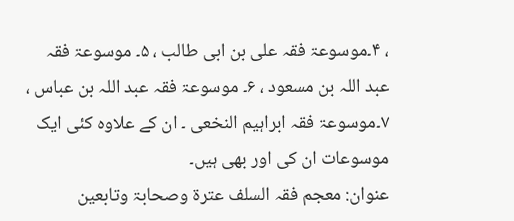، ۴۔موسوعۃ فقہ علی بن ابی طالب ، ۵۔ موسوعۃ فقہ عبد اللہ بن مسعود ، ۶۔ موسوعۃ فقہ عبد اللہ بن عباس ، ۷۔موسوعۃ فقہ ابراہیم النخعی ۔ ان کے علاوہ کئی ایک موسوعات ان کی اور بھی ہیں۔
عنوان: معجم فقہ السلف عترۃ وصحابۃ وتابعین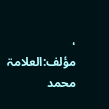، مؤلف:العلامۃ محمد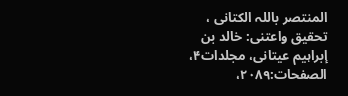المنتصر باللہ الکتانی ، تحقیق واعتنی: خالد بن إبراہیم عیتانی، مجلدات۴، الصفحات:۲۰۸۹،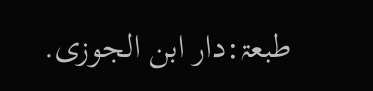طبعۃ:دار ابن الجوزی.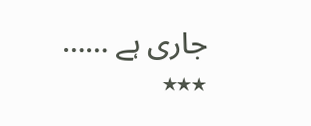جاری ہے ……
٭٭٭